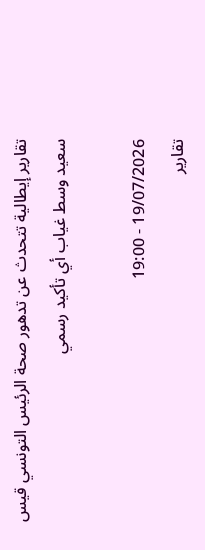تقارير إيطالية تتحدث عن تدهور صحة الرئيس التونسي قيس سعيد وسط غياب أي تأكيد رسمي

19/07/2026 - 19:00
تقارير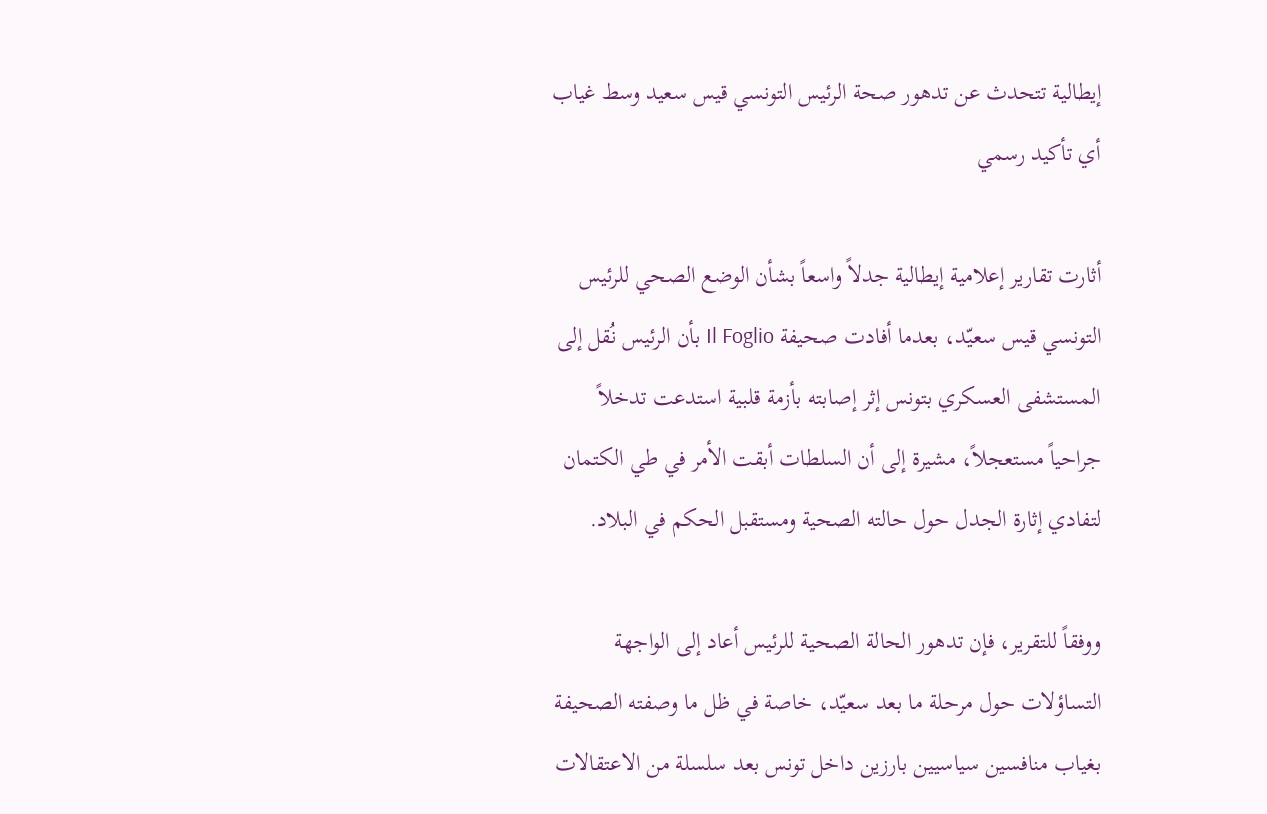إيطالية تتحدث عن تدهور صحة الرئيس التونسي قيس سعيد وسط غياب أي تأكيد رسمي

أثارت تقارير إعلامية إيطالية جدلاً واسعاً بشأن الوضع الصحي للرئيس التونسي قيس سعيّد، بعدما أفادت صحيفة Il Foglio بأن الرئيس نُقل إلى المستشفى العسكري بتونس إثر إصابته بأزمة قلبية استدعت تدخلاً جراحياً مستعجلاً، مشيرة إلى أن السلطات أبقت الأمر في طي الكتمان لتفادي إثارة الجدل حول حالته الصحية ومستقبل الحكم في البلاد.

ووفقاً للتقرير، فإن تدهور الحالة الصحية للرئيس أعاد إلى الواجهة التساؤلات حول مرحلة ما بعد سعيّد، خاصة في ظل ما وصفته الصحيفة بغياب منافسين سياسيين بارزين داخل تونس بعد سلسلة من الاعتقالات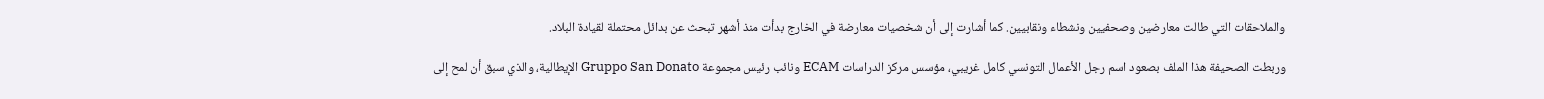والملاحقات التي طالت معارضين وصحفيين ونشطاء ونقابيين. كما أشارت إلى أن شخصيات معارضة في الخارج بدأت منذ أشهر تبحث عن بدائل محتملة لقيادة البلاد.

وربطت الصحيفة هذا الملف بصعود اسم رجل الأعمال التونسي كامل غريبي، مؤسس مركز الدراسات ECAM ونائب رئيس مجموعة Gruppo San Donato الإيطالية، والذي سبق أن لمح إلى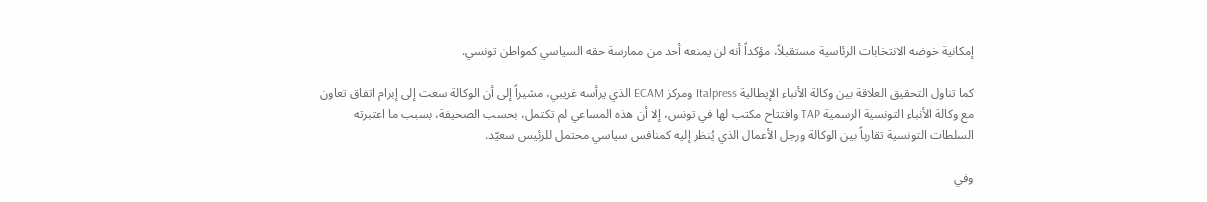إمكانية خوضه الانتخابات الرئاسية مستقبلاً، مؤكداً أنه لن يمنعه أحد من ممارسة حقه السياسي كمواطن تونسي.

كما تناول التحقيق العلاقة بين وكالة الأنباء الإيطالية Italpress ومركز ECAM الذي يرأسه غريبي، مشيراً إلى أن الوكالة سعت إلى إبرام اتفاق تعاون مع وكالة الأنباء التونسية الرسمية TAP وافتتاح مكتب لها في تونس، إلا أن هذه المساعي لم تكتمل، بحسب الصحيفة، بسبب ما اعتبرته السلطات التونسية تقارباً بين الوكالة ورجل الأعمال الذي يُنظر إليه كمنافس سياسي محتمل للرئيس سعيّد.

وفي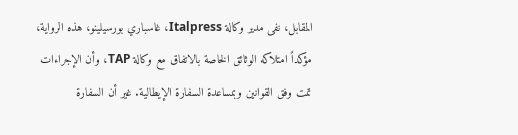المقابل، نفى مدير وكالة Italpress، غاسباري بورسيلينو، هذه الرواية، مؤكداً امتلاكه الوثائق الخاصة بالاتفاق مع وكالة TAP، وأن الإجراءات تمت وفق القوانين وبمساعدة السفارة الإيطالية. غير أن السفارة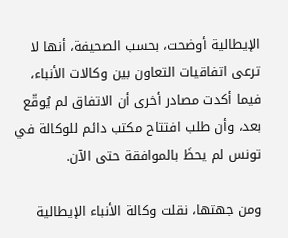الإيطالية أوضحت، بحسب الصحيفة، أنها لا ترعى اتفاقيات التعاون بين وكالات الأنباء، فيما أكدت مصادر أخرى أن الاتفاق لم يُوقّع بعد، وأن طلب افتتاح مكتب دائم للوكالة في تونس لم يحظَ بالموافقة حتى الآن.

ومن جهتها، نقلت وكالة الأنباء الإيطالية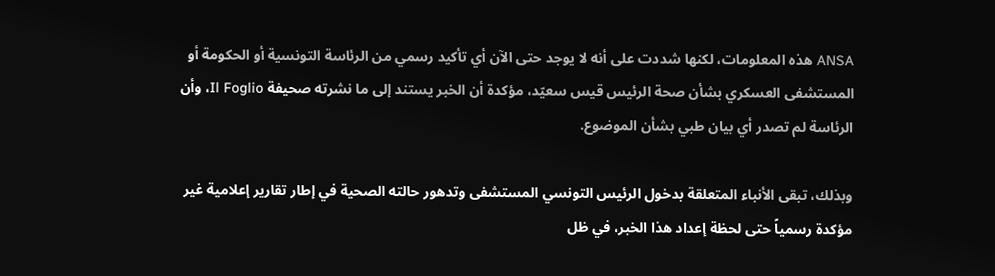ANSA هذه المعلومات، لكنها شددت على أنه لا يوجد حتى الآن أي تأكيد رسمي من الرئاسة التونسية أو الحكومة أو المستشفى العسكري بشأن صحة الرئيس قيس سعيّد، مؤكدة أن الخبر يستند إلى ما نشرته صحيفة Il Foglio، وأن الرئاسة لم تصدر أي بيان طبي بشأن الموضوع.

وبذلك، تبقى الأنباء المتعلقة بدخول الرئيس التونسي المستشفى وتدهور حالته الصحية في إطار تقارير إعلامية غير مؤكدة رسمياً حتى لحظة إعداد هذا الخبر، في ظل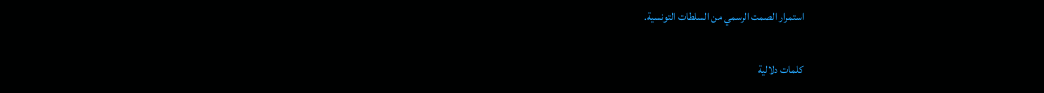استمرار الصمت الرسمي من السلطات التونسية.

كلمات دلالية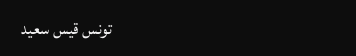تونس قيس سعيد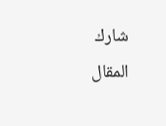شارك المقال